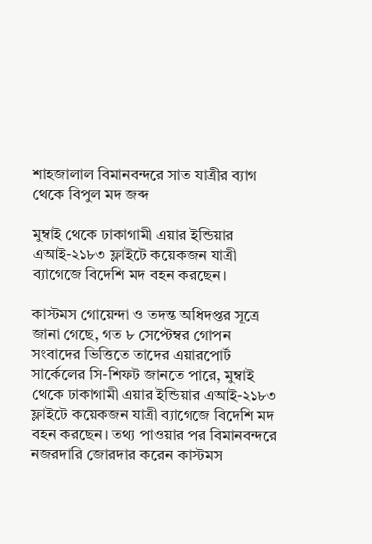শাহজালাল বিমানবন্দরে সাত যাত্রীর ব্যাগ থেকে বিপুল মদ জব্দ

মুম্বাই থেকে ঢাকাগামী এয়ার ইন্ডিয়ার এআই-২১৮৩ ফ্লাইটে কয়েকজন যাত্রী ব্যাগেজে বিদেশি মদ বহন করছেন।

কাস্টমস গোয়েন্দা ও তদন্ত অধিদপ্তর সূত্রে জানা গেছে, গত ৮ সেপ্টেম্বর গোপন সংবাদের ভিত্তিতে তাদের এয়ারপোর্ট সার্কেলের সি-শিফট জানতে পারে, মুম্বাই থেকে ঢাকাগামী এয়ার ইন্ডিয়ার এআই-২১৮৩ ফ্লাইটে কয়েকজন যাত্রী ব্যাগেজে বিদেশি মদ বহন করছেন। তথ্য পাওয়ার পর বিমানবন্দরে নজরদারি জোরদার করেন কাস্টমস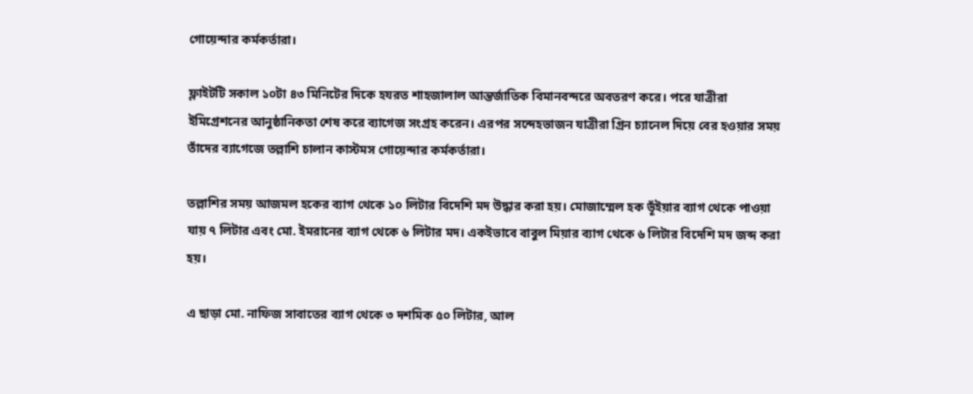গোয়েন্দার কর্মকর্তারা।

ফ্লাইটটি সকাল ১০টা ৪৩ মিনিটের দিকে হযরত শাহজালাল আন্তর্জাতিক বিমানবন্দরে অবতরণ করে। পরে যাত্রীরা ইমিগ্রেশনের আনুষ্ঠানিকতা শেষ করে ব্যাগেজ সংগ্রহ করেন। এরপর সন্দেহভাজন যাত্রীরা গ্রিন চ্যানেল দিয়ে বের হওয়ার সময় তাঁদের ব্যাগেজে তল্লাশি চালান কাস্টমস গোয়েন্দার কর্মকর্তারা।

তল্লাশির সময় আজমল হকের ব্যাগ থেকে ১০ লিটার বিদেশি মদ উদ্ধার করা হয়। মোজাম্মেল হক ভূঁইয়ার ব্যাগ থেকে পাওয়া যায় ৭ লিটার এবং মো. ইমরানের ব্যাগ থেকে ৬ লিটার মদ। একইভাবে বাবুল মিয়ার ব্যাগ থেকে ৬ লিটার বিদেশি মদ জব্দ করা হয়।

এ ছাড়া মো. নাফিজ সাবাতের ব্যাগ থেকে ৩ দশমিক ৫০ লিটার, আল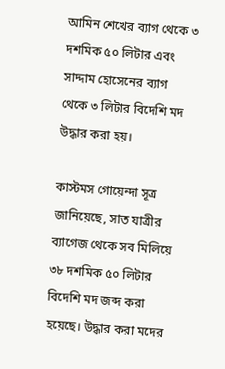আমিন শেখের ব্যাগ থেকে ৩ দশমিক ৫০ লিটার এবং সাদ্দাম হোসেনের ব্যাগ থেকে ৩ লিটার বিদেশি মদ উদ্ধার করা হয়।

কাস্টমস গোয়েন্দা সূত্র জানিয়েছে, সাত যাত্রীর ব্যাগেজ থেকে সব মিলিয়ে ৩৮ দশমিক ৫০ লিটার বিদেশি মদ জব্দ করা হয়েছে। উদ্ধার করা মদের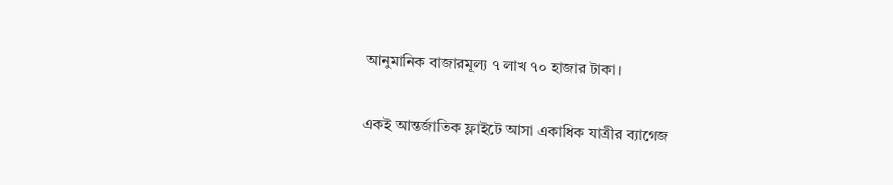আনুমানিক বাজারমূল্য ৭ লাখ ৭০ হাজার টাকা।

একই আন্তর্জাতিক ফ্লাইটে আসা একাধিক যাত্রীর ব্যাগেজ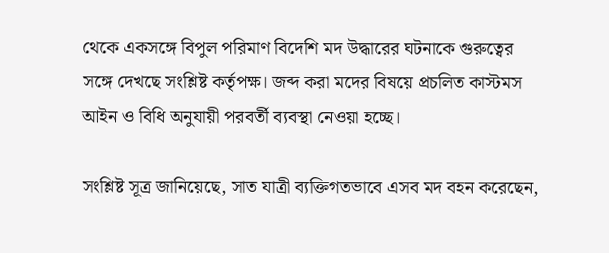থেকে একসঙ্গে বিপুল পরিমাণ বিদেশি মদ উদ্ধারের ঘটনাকে গুরুত্বের সঙ্গে দেখছে সংশ্লিষ্ট কর্তৃপক্ষ। জব্দ করা মদের বিষয়ে প্রচলিত কাস্টমস আইন ও বিধি অনুযায়ী পরবর্তী ব্যবস্থা নেওয়া হচ্ছে।

সংশ্লিষ্ট সূত্র জানিয়েছে, সাত যাত্রী ব্যক্তিগতভাবে এসব মদ বহন করেছেন,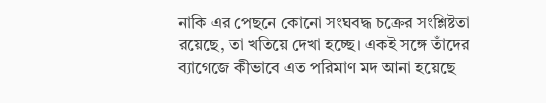নাকি এর পেছনে কোনো সংঘবদ্ধ চক্রের সংশ্লিষ্টতা রয়েছে, তা খতিয়ে দেখা হচ্ছে। একই সঙ্গে তাঁদের ব্যাগেজে কীভাবে এত পরিমাণ মদ আনা হয়েছে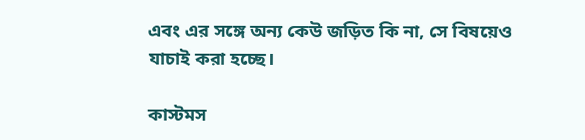এবং এর সঙ্গে অন্য কেউ জড়িত কি না, সে বিষয়েও যাচাই করা হচ্ছে।

কাস্টমস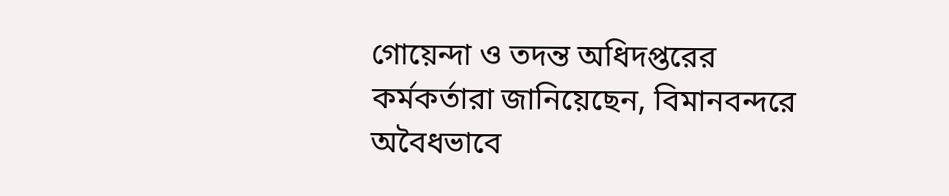গোয়েন্দা ও তদন্ত অধিদপ্তরের কর্মকর্তারা জানিয়েছেন, বিমানবন্দরে অবৈধভাবে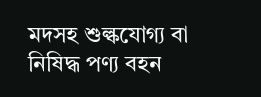মদসহ শুল্কযোগ্য বা নিষিদ্ধ পণ্য বহন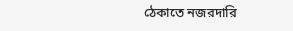ঠেকাতে নজরদারি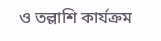ও তল্লাশি কার্যক্রম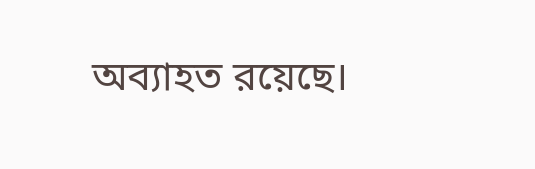অব্যাহত রয়েছে।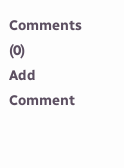Comments (0)
Add Comment